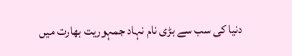دنیا کی سب سے بڑی نام نہاد جمہوریت بھارت میں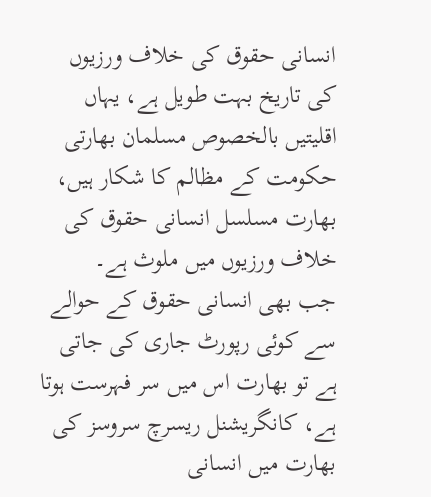انسانی حقوق کی خلاف ورزیوں کی تاریخ بہت طویل ہے، یہاں اقلیتیں بالخصوص مسلمان بھارتی حکومت کے مظالم کا شکار ہیں، بھارت مسلسل انسانی حقوق کی خلاف ورزیوں میں ملوث ہے۔
جب بھی انسانی حقوق کے حوالے سے کوئی رپورٹ جاری کی جاتی ہے تو بھارت اس میں سر فہرست ہوتا ہے، کانگریشنل ریسرچ سروسز کی بھارت میں انسانی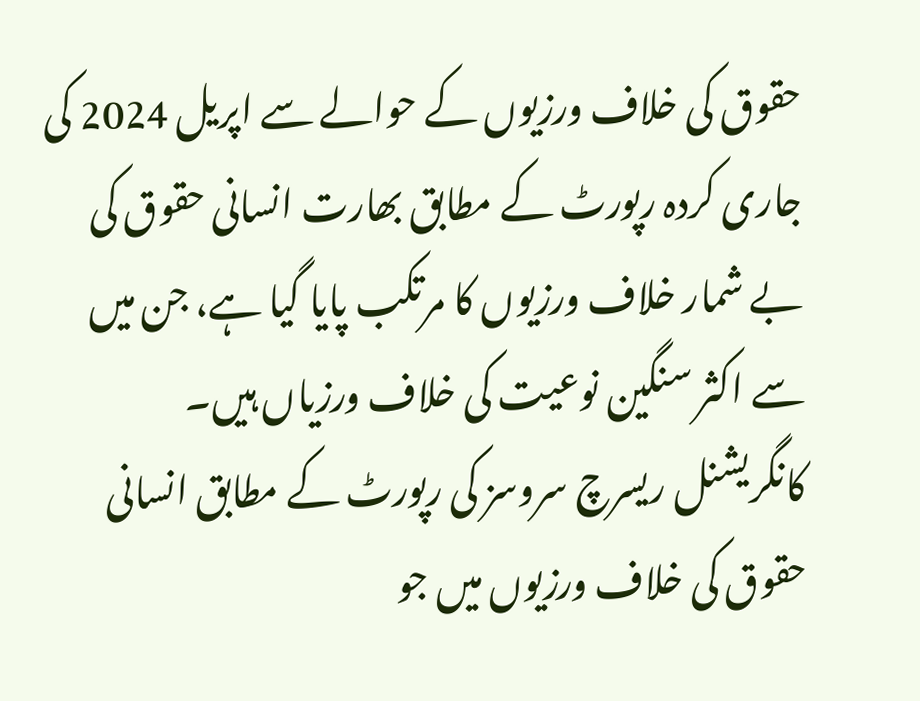حقوق کی خلاف ورزیوں کے حوالے سے اپریل 2024 کی جاری کردہ رپورٹ کے مطابق بھارت انسانی حقوق کی بے شمار خلاف ورزیوں کا مرتکب پایا گیا ہے، جن میں سے اکثر سنگین نوعیت کی خلاف ورزیاں ہیں۔
کانگریشنل ریسرچ سروسز کی رپورٹ کے مطابق انسانی حقوق کی خلاف ورزیوں میں جو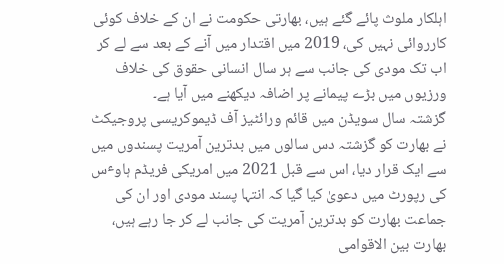اہلکار ملوث پائے گئے ہیں، بھارتی حکومت نے ان کے خلاف کوئی کارروائی نہیں کی، 2019 میں اقتدار میں آنے کے بعد سے لے کر اب تک مودی کی جانب سے ہر سال انسانی حقوق کی خلاف ورزیوں میں بڑے پیمانے پر اضافہ دیکھنے میں آیا ہے۔
گزشتہ سال سویڈن میں قائم ورائٹیز آف ڈیموکریسی پروجیکٹ نے بھارت کو گزشتہ دس سالوں میں بدترین آمریت پسندوں میں سے ایک قرار دیا، اس سے قبل 2021 میں امریکی فریڈم ہاوٴس کی رپورٹ میں دعویٰ کیا گیا کہ انتہا پسند مودی اور ان کی جماعت بھارت کو بدترین آمریت کی جانب لے کر جا رہے ہیں، بھارت بین الاقوامی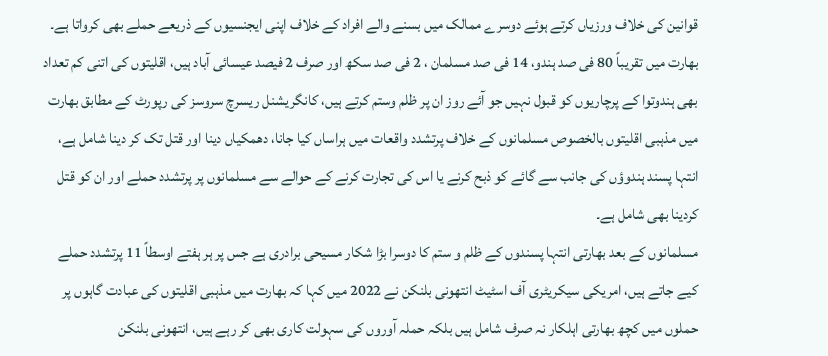قوانین کی خلاف ورزیاں کرتے ہوئے دوسرے ممالک میں بسنے والے افراد کے خلاف اپنی ایجنسیوں کے ذریعے حملے بھی کرواتا ہے۔
بھارت میں تقریباً 80 فی صد ہندو، 14 فی صد مسلمان ، 2 فی صد سکھ اور صرف 2 فیصد عیسائی آباد ہیں، اقلیتوں کی اتنی کم تعداد بھی ہندوتوا کے پرچاریوں کو قبول نہیں جو آئے روز ان پر ظلم وستم کرتے ہیں، کانگریشنل ریسرچ سروسز کی رپورٹ کے مطابق بھارت میں مذہبی اقلیتوں بالخصوص مسلمانوں کے خلاف پرتشدد واقعات میں ہراساں کیا جانا، دھمکیاں دینا اور قتل تک کر دینا شامل ہے، انتہا پسند ہندوؤں کی جانب سے گائے کو ذبح کرنے یا اس کی تجارت کرنے کے حوالے سے مسلمانوں پر پرتشدد حملے اور ان کو قتل کردینا بھی شامل ہے۔
مسلمانوں کے بعد بھارتی انتہا پسندوں کے ظلم و ستم کا دوسرا بڑا شکار مسیحی برادری ہے جس پر ہر ہفتے اوسطاً 11 پرتشدد حملے کیے جاتے ہیں، امریکی سیکریٹری آف اسٹیٹ انتھونی بلنکن نے 2022 میں کہا کہ بھارت میں مذہبی اقلیتوں کی عبادت گاہوں پر حملوں میں کچھ بھارتی اہلکار نہ صرف شامل ہیں بلکہ حملہ آوروں کی سہولت کاری بھی کر رہے ہیں، انتھونی بلنکن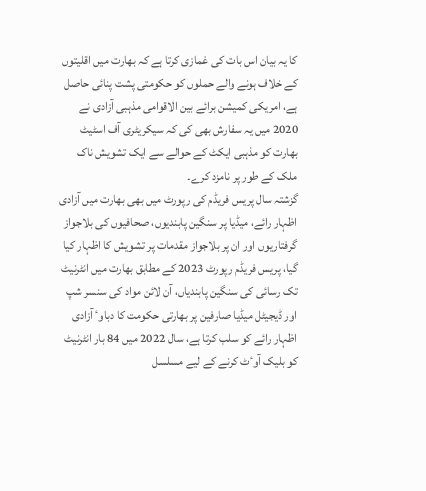کا یہ بیان اس بات کی غمازی کرتا ہے کہ بھارت میں اقلیتوں کے خلاف ہونے والے حملوں کو حکومتی پشت پنائی حاصل ہے، امریکی کمیشن برائے بین الاقوامی مذہبی آزادی نے 2020 میں یہ سفارش بھی کی کہ سیکریٹری آف اسٹیٹ بھارت کو مذہبی ایکٹ کے حوالے سے ایک تشویش ناک ملک کے طور پر نامزد کرے۔
گزشتہ سال پریس فریڈم کی رپورٹ میں بھی بھارت میں آزادی اظہار رائے، میڈیا پر سنگین پابندیوں، صحافیوں کی بلاجواز گرفتاریوں اور ان پر بلاجواز مقدمات پر تشویش کا اظہار کیا گیا، پریس فریڈم رپورٹ 2023 کے مطابق بھارت میں انٹرنیٹ تک رسائی کی سنگین پابندیاں، آن لائن مواد کی سنسر شپ اور ڈیجیٹل میڈیا صارفین پر بھارتی حکومت کا دباوٴ آزادی اظہار رائے کو سلب کرتا ہے، سال 2022 میں 84 بار انٹرنیٹ کو بلیک آوٴٹ کرنے کے لیے مسلسل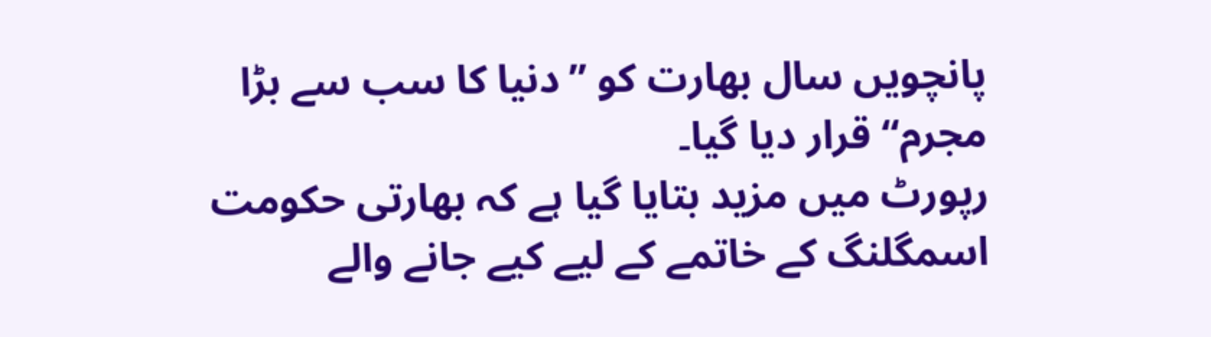پانچویں سال بھارت کو ’’دنیا کا سب سے بڑا مجرم‘‘ قرار دیا گیا۔
رپورٹ میں مزید بتایا گیا ہے کہ بھارتی حکومت اسمگلنگ کے خاتمے کے لیے کیے جانے والے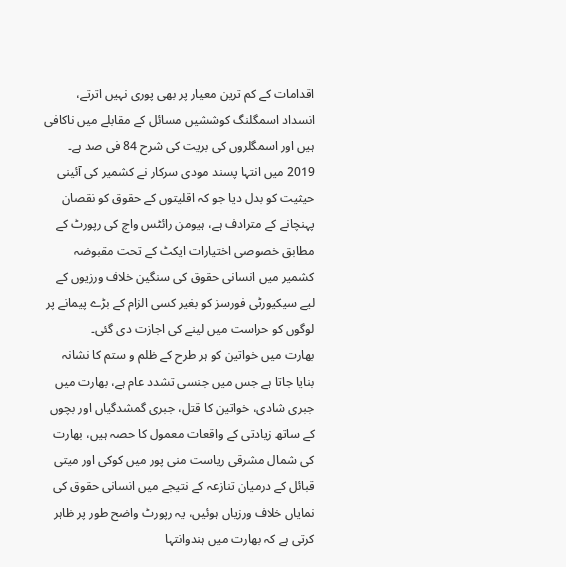اقدامات کے کم ترین معیار پر بھی پوری نہیں اترتے، انسداد اسمگلنگ کوششیں مسائل کے مقابلے میں ناکافی ہیں اور اسمگلروں کی بریت کی شرح 84 فی صد ہے۔
2019 میں انتہا پسند مودی سرکار نے کشمیر کی آئینی حیثیت کو بدل دیا جو کہ اقلیتوں کے حقوق کو نقصان پہنچانے کے مترادف ہے، ہیومن رائٹس واچ کی رپورٹ کے مطابق خصوصی اختیارات ایکٹ کے تحت مقبوضہ کشمیر میں انسانی حقوق کی سنگین خلاف ورزیوں کے لیے سیکیورٹی فورسز کو بغیر کسی الزام کے بڑے پیمانے پر لوگوں کو حراست میں لینے کی اجازت دی گئی۔
بھارت میں خواتین کو ہر طرح کے ظلم و ستم کا نشانہ بنایا جاتا ہے جس میں جنسی تشدد عام ہے، بھارت میں جبری شادی، خواتین کا قتل، جبری گمشدگیاں اور بچوں کے ساتھ زیادتی کے واقعات معمول کا حصہ ہیں، بھارت کی شمال مشرقی ریاست منی پور میں کوکی اور میتی قبائل کے درمیان تنازعہ کے نتیجے میں انسانی حقوق کی نمایاں خلاف ورزیاں ہوئیں، یہ رپورٹ واضح طور پر ظاہر کرتی ہے کہ بھارت میں ہندوانتہا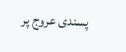پسندی عروج پر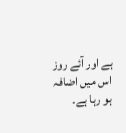ہے اور آئے روز اس میں اضافہ ہو رہا ہے۔